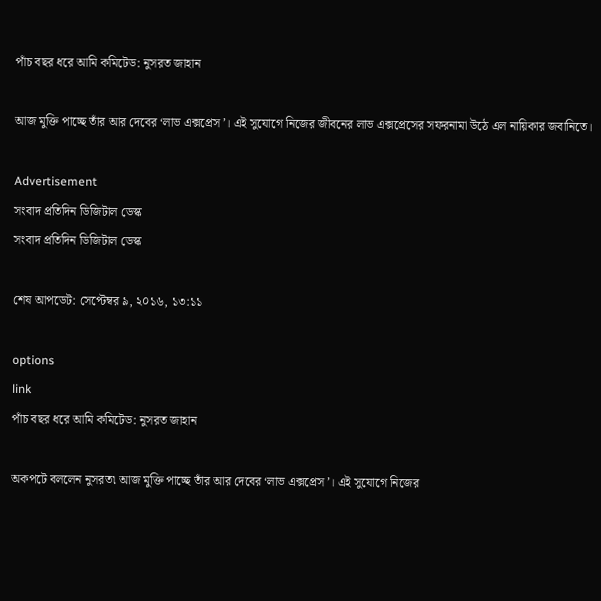পাঁচ বছর ধরে আমি কমিটেড: নুসরত জাহান

আজ মুক্তি পাচ্ছে তাঁর আর দেবের ‘লাভ এক্সপ্রেস’। এই সুযোগে নিজের জীবনের লাভ এক্সপ্রেসের সফরনামা উঠে এল নায়িকার জবানিতে।

Advertisement
সংবাদ প্রতিদিন ডিজিটাল ডেস্ক
সংবাদ প্রতিদিন ডিজিটাল ডেস্ক

শেষ আপডেট: সেপ্টেম্বর ৯, ২০১৬, ১৩:১১

options
link
পাঁচ বছর ধরে আমি কমিটেড: নুসরত জাহান

অকপটে বললেন নুসরত৷ আজ মুক্তি পাচ্ছে তাঁর আর দেবের ‘লাভ এক্সপ্রেস’। এই সুযোগে নিজের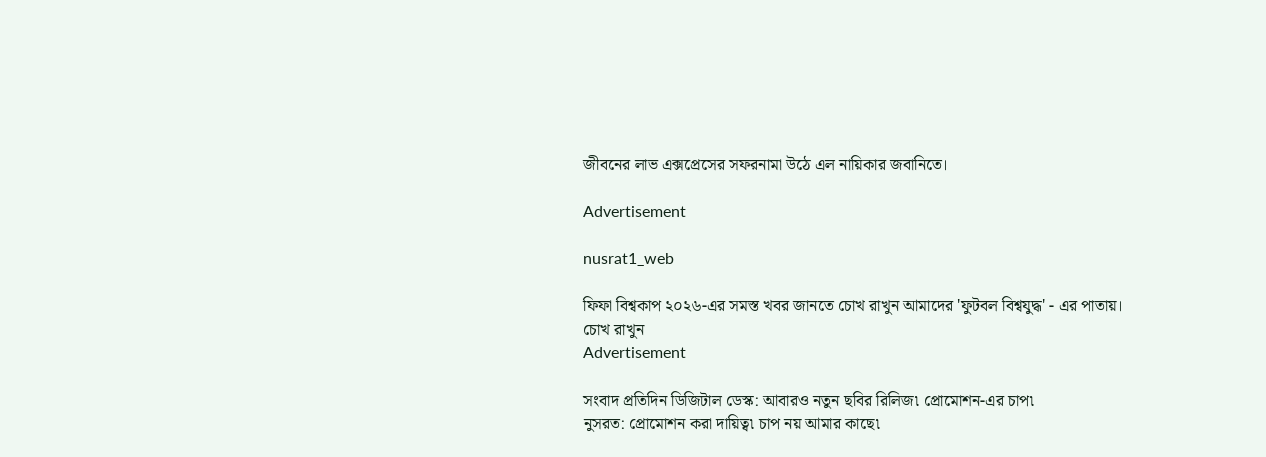জীবনের লাভ এক্সপ্রেসের সফরনামা উঠে এল নায়িকার জবানিতে।

Advertisement

nusrat1_web

ফিফা বিশ্বকাপ ২০২৬-এর সমস্ত খবর জানতে চোখ রাখুন আমাদের 'ফুটবল বিশ্বযুদ্ধ' - এর পাতায়।
চোখ রাখুন
Advertisement

সংবাদ প্রতিদিন ডিজিটাল ডেস্ক: আবারও নতুন ছবির রিলিজ৷ প্রোমোশন-এর চাপ৷
নুসরত: প্রোমোশন করা দায়িত্ব৷ চাপ নয় আমার কাছে৷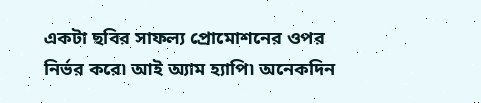একটা ছবির সাফল্য প্রোমোশনের ওপর নির্ভর করে৷ আই অ্যাম হ্যাপি৷ অনেকদিন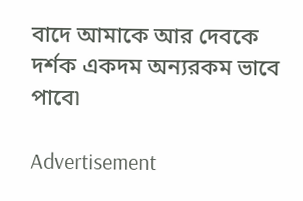বাদে আমাকে আর দেবকে দর্শক একদম অন্যরকম ভাবে পাবে৷

Advertisement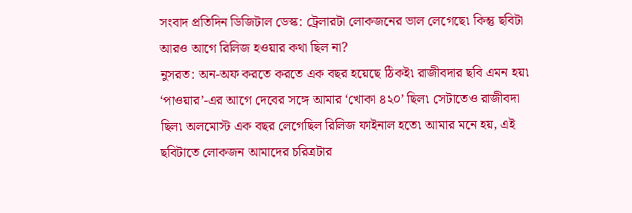সংবাদ প্রতিদিন ডিজিটাল ডেস্ক: ট্রেলারটা লোকজনের ভাল লেগেছে৷ কিন্তু ছবিটা আরও আগে রিলিজ হওয়ার কথা ছিল না?
নুসরত: অন-অফ করতে করতে এক বছর হয়েছে ঠিকই৷ রাজীবদার ছবি এমন হয়৷ ‘পাওয়ার’-এর আগে দেবের সঙ্গে আমার ‘খোকা ৪২০’ ছিল৷ সেটাতেও রাজীবদা ছিল৷ অলমোস্ট এক বছর লেগেছিল রিলিজ ফাইনাল হতে৷ আমার মনে হয়, এই ছবিটাতে লোকজন আমাদের চরিত্রটার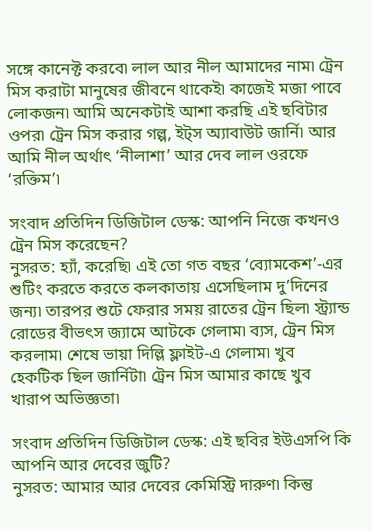সঙ্গে কানেক্ট করবে৷ লাল আর নীল আমাদের নাম৷ ট্রেন মিস করাটা মানুষের জীবনে থাকেই৷ কাজেই মজা পাবে লোকজন৷ আমি অনেকটাই আশা করছি এই ছবিটার ওপর৷ ট্রেন মিস করার গল্প, ইট্স অ্যাবাউট জার্নি৷ আর আমি নীল অর্থাৎ ‘নীলাশা’ আর দেব লাল ওরফে ‘রক্তিম’৷

সংবাদ প্রতিদিন ডিজিটাল ডেস্ক: আপনি নিজে কখনও ট্রেন মিস করেছেন?
নুসরত: হ্যাঁ, করেছি৷ এই তো গত বছর ‘ব্যোমকেশ’-এর শুটিং করতে করতে কলকাতায় এসেছিলাম দু’দিনের জন্য৷ তারপর শুটে ফেরার সময় রাতের ট্রেন ছিল৷ স্ট্র্যান্ড রোডের বীভৎস জ্যামে আটকে গেলাম৷ ব্যস, ট্রেন মিস করলাম৷ শেষে ভায়া দিল্লি ফ্লাইট-এ গেলাম৷ খুব হেকটিক ছিল জার্নিটা৷ ট্রেন মিস আমার কাছে খুব খারাপ অভিজ্ঞতা৷

সংবাদ প্রতিদিন ডিজিটাল ডেস্ক: এই ছবির ইউএসপি কি আপনি আর দেবের জুটি?
নুসরত: আমার আর দেবের কেমিস্ট্রি দারুণ৷ কিন্তু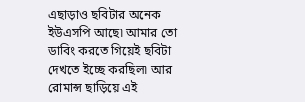এছাড়াও ছবিটার অনেক ইউএসপি আছে৷ আমার তো ডাবিং করতে গিয়েই ছবিটা দেখতে ইচ্ছে করছিল৷ আর রোমান্স ছাড়িয়ে এই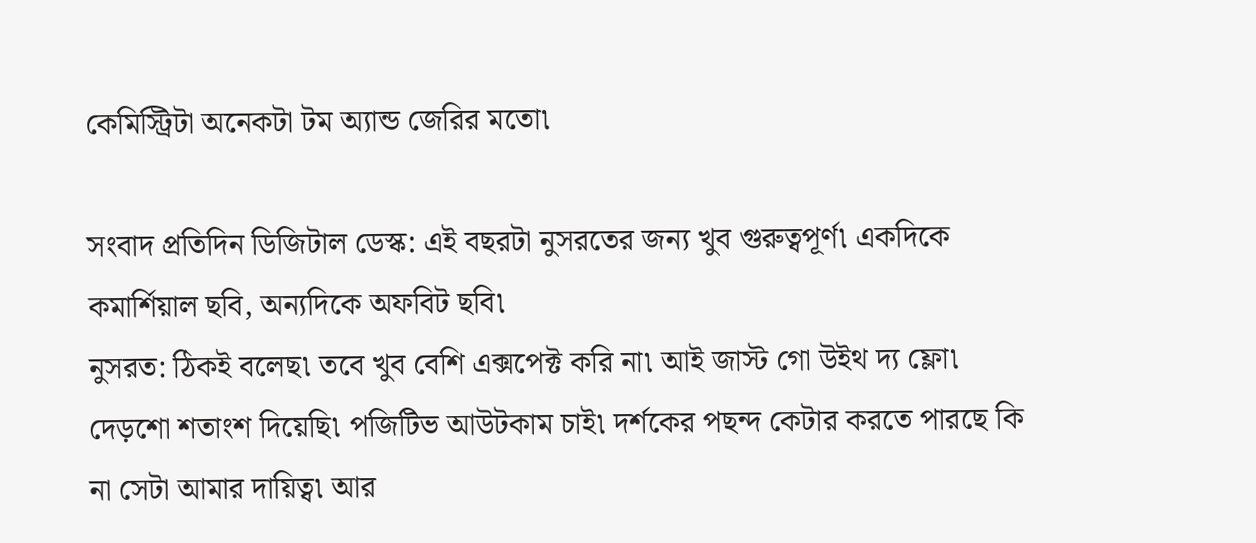কেমিস্ট্রিটা অনেকটা টম অ্যান্ড জেরির মতো৷

সংবাদ প্রতিদিন ডিজিটাল ডেস্ক: এই বছরটা নুসরতের জন্য খুব গুরুত্বপূর্ণ৷ একদিকে কমার্শিয়াল ছবি, অন্যদিকে অফবিট ছবি৷
নুসরত: ঠিকই বলেছ৷ তবে খুব বেশি এক্সপেক্ট করি না৷ আই জাস্ট গো উইথ দ্য ফ্লো৷ দেড়শো শতাংশ দিয়েছি৷ পজিটিভ আউটকাম চাই৷ দর্শকের পছন্দ কেটার করতে পারছে কি না সেটা আমার দায়িত্ব৷ আর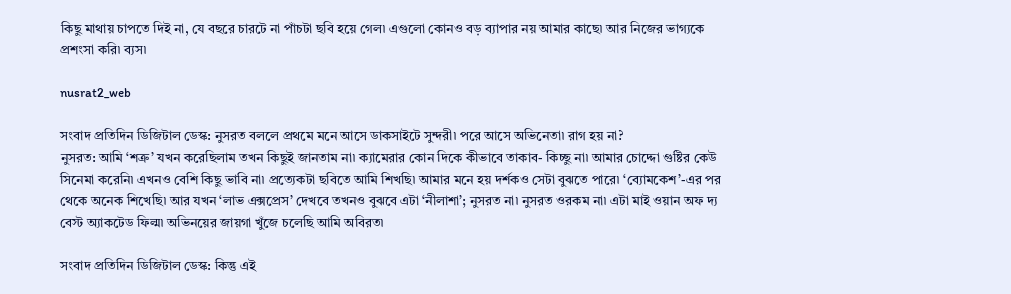কিছু মাথায় চাপতে দিই না, যে বছরে চারটে না পাঁচটা ছবি হয়ে গেল৷ এগুলো কোনও বড় ব্যাপার নয় আমার কাছে৷ আর নিজের ভাগ্যকে প্রশংসা করি৷ ব্যস৷

nusrat2_web

সংবাদ প্রতিদিন ডিজিটাল ডেস্ক: নুসরত বললে প্রথমে মনে আসে ডাকসাইটে সুন্দরী৷ পরে আসে অভিনেতা৷ রাগ হয় না?
নুসরত: আমি ‘শত্রু’ যখন করেছিলাম তখন কিছুই জানতাম না৷ ক্যামেরার কোন দিকে কীভাবে তাকাব- কিচ্ছু না৷ আমার চোদ্দো গুষ্টির কেউ সিনেমা করেনি৷ এখনও বেশি কিছু ভাবি না৷ প্রত্যেকটা ছবিতে আমি শিখছি৷ আমার মনে হয় দর্শকও সেটা বুঝতে পারে৷ ‘ব্যোমকেশ’-এর পর থেকে অনেক শিখেছি৷ আর যখন ‘লাভ এক্সপ্রেস’ দেখবে তখনও বুঝবে এটা ‘নীলাশা’; নুসরত না৷ নুসরত ওরকম না৷ এটা মাই ওয়ান অফ দ্য বেস্ট অ্যাকটেড ফিল্ম৷ অভিনয়ের জায়গা খুঁজে চলেছি আমি অবিরত৷

সংবাদ প্রতিদিন ডিজিটাল ডেস্ক: কিন্তু এই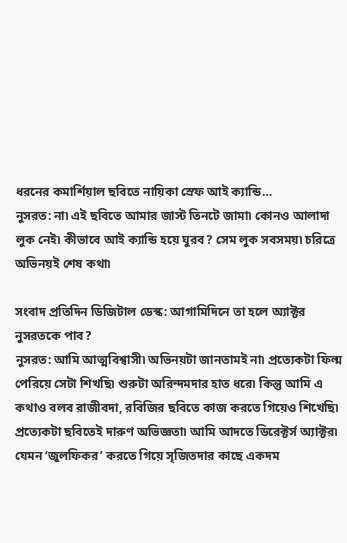ধরনের কমার্শিয়াল ছবিতে নায়িকা স্রেফ আই ক্যান্ডি…
নুসরত: না৷ এই ছবিতে আমার জাস্ট তিনটে জামা৷ কোনও আলাদা লুক নেই৷ কীভাবে আই ক্যান্ডি হয়ে ঘুরব? সেম লুক সবসময়৷ চরিত্রে অভিনয়ই শেষ কথা৷

সংবাদ প্রতিদিন ডিজিটাল ডেস্ক: আগামিদিনে তা হলে অ্যাক্টর নুসরতকে পাব?
নুসরত: আমি আত্মবিশ্বাসী৷ অভিনয়টা জানতামই না৷ প্রত্যেকটা ফিল্ম পেরিয়ে সেটা শিখছি৷ শুরুটা অরিন্দমদার হাত ধরে৷ কিন্তু আমি এ কথাও বলব রাজীবদা, রবিজির ছবিতে কাজ করতে গিয়েও শিখেছি৷ প্রত্যেকটা ছবিতেই দারুণ অভিজ্ঞতা৷ আমি আদতে ডিরেক্টর্স অ্যাক্টর৷ যেমন ‘জুলফিকর’ করতে গিয়ে সৃজিতদার কাছে একদম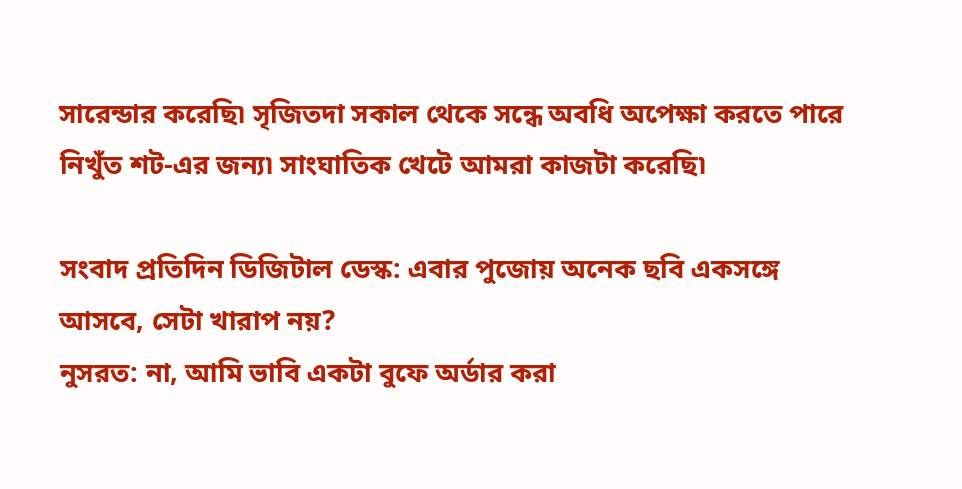সারেন্ডার করেছি৷ সৃজিতদা সকাল থেকে সন্ধে অবধি অপেক্ষা করতে পারে নিখুঁত শট-এর জন্য৷ সাংঘাতিক খেটে আমরা কাজটা করেছি৷

সংবাদ প্রতিদিন ডিজিটাল ডেস্ক: এবার পুজোয় অনেক ছবি একসঙ্গে আসবে, সেটা খারাপ নয়?
নুসরত: না, আমি ভাবি একটা বুফে অর্ডার করা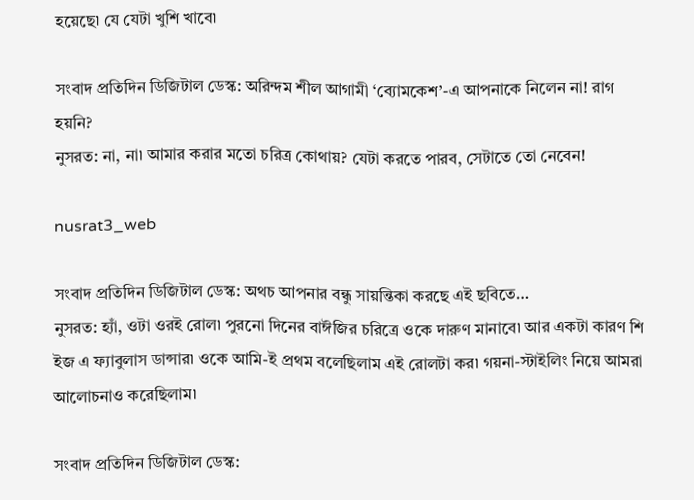হয়েছে৷ যে যেটা খুশি খাবে৷

সংবাদ প্রতিদিন ডিজিটাল ডেস্ক: অরিন্দম শীল আগামী ‘ব্যোমকেশ’-এ আপনাকে নিলেন না! রাগ হয়নি?
নুসরত: না, না৷ আমার করার মতো চরিত্র কোথায়? যেটা করতে পারব, সেটাতে তো নেবেন!

nusrat3_web

সংবাদ প্রতিদিন ডিজিটাল ডেস্ক: অথচ আপনার বন্ধু সায়ন্তিকা করছে এই ছবিতে…
নুসরত: হ্যাঁ, ওটা ওরই রোল৷ পুরনো দিনের বাঈজির চরিত্রে ওকে দারুণ মানাবে৷ আর একটা কারণ শি ইজ এ ফ্যাবুলাস ডান্সার৷ ওকে আমি-ই প্রথম বলেছিলাম এই রোলটা কর৷ গয়না-স্টাইলিং নিয়ে আমরা আলোচনাও করেছিলাম৷

সংবাদ প্রতিদিন ডিজিটাল ডেস্ক: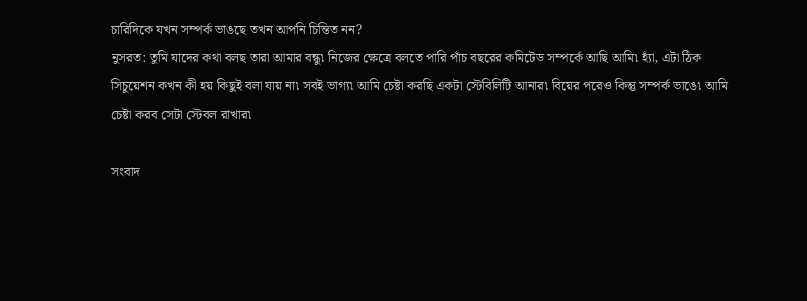চারিদিকে যখন সম্পর্ক ভাঙছে তখন আপনি চিন্তিত নন?
নুসরত: তুমি যাদের কথা বলছ তারা আমার বন্ধু৷ নিজের ক্ষেত্রে বলতে পারি পাঁচ বছরের কমিটেড সম্পর্কে আছি আমি৷ হ্যাঁ, এটা ঠিক সিচুয়েশন কখন কী হয় কিছুই বলা যায় না৷ সবই ভাগ্য৷ আমি চেষ্টা করছি একটা স্টেবিলিটি আনার৷ বিয়ের পরেও কিন্তু সম্পর্ক ভাঙে৷ আমি চেষ্টা করব সেটা স্টেবল রাখার৷

সংবাদ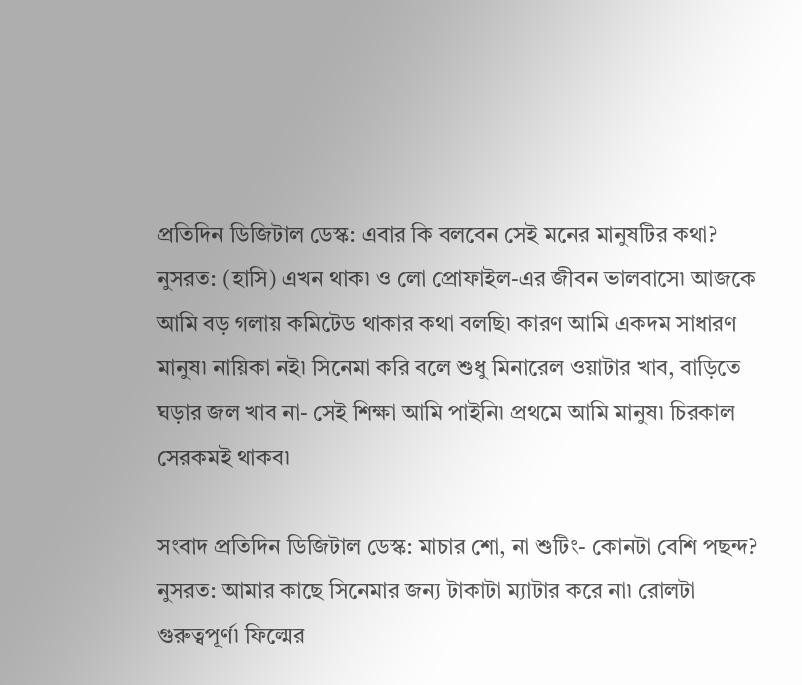প্রতিদিন ডিজিটাল ডেস্ক: এবার কি বলবেন সেই মনের মানুষটির কথা?
নুসরত: (হাসি) এখন থাক৷ ও লো প্রোফাইল-এর জীবন ভালবাসে৷ আজকে আমি বড় গলায় কমিটেড থাকার কথা বলছি৷ কারণ আমি একদম সাধারণ মানুষ৷ নায়িকা নই৷ সিনেমা করি বলে শুধু মিনারেল ওয়াটার খাব, বাড়িতে ঘড়ার জল খাব না- সেই শিক্ষা আমি পাইনি৷ প্রথমে আমি মানুষ৷ চিরকাল সেরকমই থাকব৷

সংবাদ প্রতিদিন ডিজিটাল ডেস্ক: মাচার শো, না শুটিং- কোনটা বেশি পছন্দ?
নুসরত: আমার কাছে সিনেমার জন্য টাকাটা ম্যাটার করে না৷ রোলটা গুরুত্বপূর্ণ৷ ফিল্মের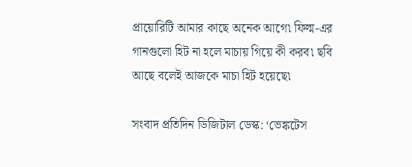প্রায়োরিটি আমার কাছে অনেক আগে৷ ফিল্ম-এর গানগুলো হিট না হলে মাচায় গিয়ে কী করব৷ ছবি আছে বলেই আজকে মাচা হিট হয়েছে৷

সংবাদ প্রতিদিন ডিজিটাল ডেস্ক: ‘ভেঙ্কটেস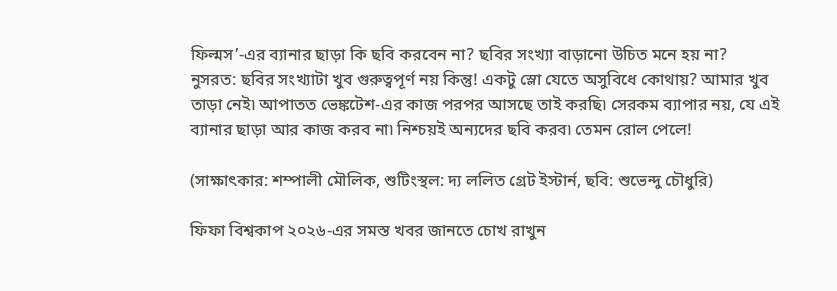ফিল্মস’-এর ব্যানার ছাড়া কি ছবি করবেন না? ছবির সংখ্যা বাড়ানো উচিত মনে হয় না?
নুসরত: ছবির সংখ্যাটা খুব গুরুত্বপূর্ণ নয় কিন্তু! একটু স্লো যেতে অসুবিধে কোথায়? আমার খুব তাড়া নেই৷ আপাতত ভেঙ্কটেশ-এর কাজ পরপর আসছে তাই করছি৷ সেরকম ব্যাপার নয়, যে এই ব্যানার ছাড়া আর কাজ করব না৷ নিশ্চয়ই অন্যদের ছবি করব৷ তেমন রোল পেলে!

(সাক্ষাৎকার: শম্পালী মৌলিক, শুটিংস্থল: দ্য ললিত গ্রেট ইস্টার্ন, ছবি: শুভেন্দু চৌধুরি)

ফিফা বিশ্বকাপ ২০২৬-এর সমস্ত খবর জানতে চোখ রাখুন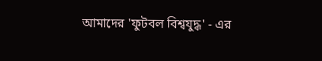আমাদের 'ফুটবল বিশ্বযুদ্ধ' - এর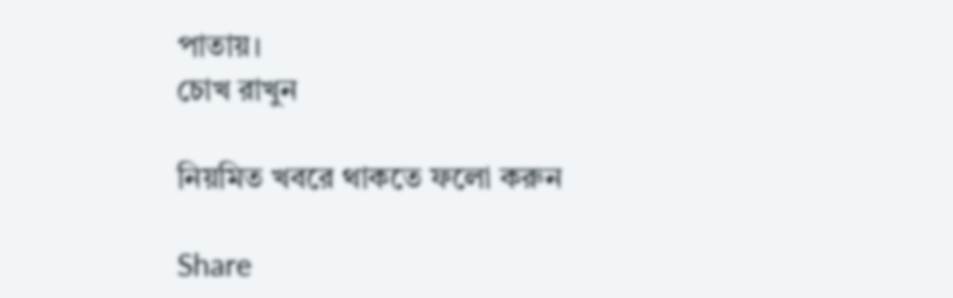পাতায়।
চোখ রাখুন

নিয়মিত খবরে থাকতে ফলো করুন

Share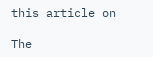this article on

The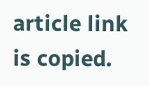article link is copied.